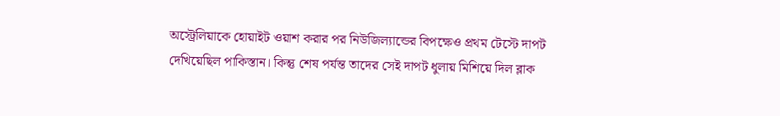অস্ট্রেলিয়াকে হোয়াইট ওয়াশ করার পর নিউজিল্যান্ডের বিপক্ষেও প্রথম টেস্টে দাপট দেখিয়েছিল পাকিস্তান। কিন্তু শেষ পর্যন্ত তাদের সেই দাপট ধুলায় মিশিয়ে দিল ব্লাক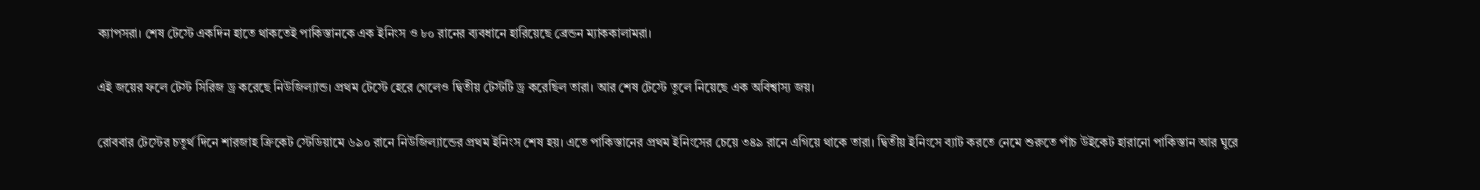ক্যাপসরা। শেষ টেস্টে একদিন হাতে থাকতেই পাকিস্তানকে এক ইনিংস ও ৮০ রানের ব্যবধানে হারিয়েছে ব্রেন্ডন ম্যাককালামরা।

এই জয়ের ফলে টেস্ট সিরিজ ড্র করেছে নিউজিল্যান্ড। প্রথম টেস্টে হেরে গেলেও দ্বিতীয় টেস্টটি ড্র করেছিল তারা। আর শেষ টেস্টে তুলে নিয়েছে এক অবিশ্বাস্য জয়।

রোববার টেস্টের চতুর্থ দিনে শারজাহ ক্রিকেট স্টেডিয়ামে ৬৯০ রানে নিউজিল্যান্ডের প্রথম ইনিংস শেষ হয়। এতে পাকিস্তানের প্রথম ইনিংসের চেয়ে ৩৪৯ রানে এগিয়ে থাকে তারা। দ্বিতীয় ইনিংসে ব্যাট করতে নেমে শুরুতে পাঁচ উইকেট হারানো পাকিস্তান আর ঘুরে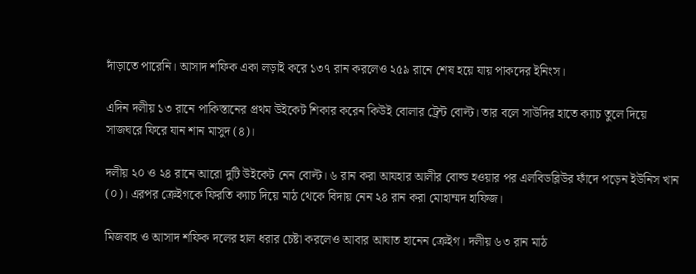দাঁড়াতে পারেনি। আসাদ শফিক একা লড়াই করে ১৩৭ রান করলেও ২৫৯ রানে শেষ হয়ে যায় পাকদের ইনিংস।

এদিন দলীয় ১৩ রানে পাকিস্তানের প্রথম উইকেট শিকার করেন কিউই বোলার ট্রেন্ট বোল্ট। তার বলে সাউদির হাতে ক্যাচ তুলে দিয়ে সাজঘরে ফিরে যান শান মাসুদ (৪)।

দলীয় ২০ ও ২৪ রানে আরো দুটি উইকেট নেন বোল্ট। ৬ রান করা আযহার আলীর বোল্ড হওয়ার পর এলবিডব্লিউর ফাঁদে পড়েন ইউনিস খান (০)। এরপর ক্রেইগকে ফিরতি ক্যাচ দিয়ে মাঠ থেকে বিদায় নেন ২৪ রান করা মোহাম্মদ হাফিজ।

মিজবাহ ও আসাদ শফিক দলের হাল ধরার চেষ্টা করলেও আবার আঘাত হানেন ক্রেইগ। দলীয় ৬৩ রান মাঠ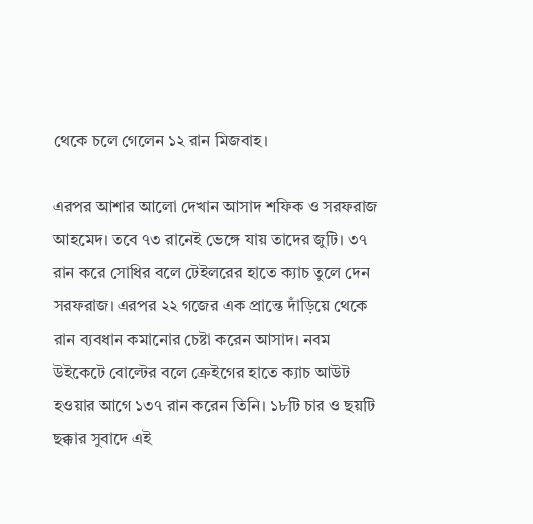থেকে চলে গেলেন ১২ রান মিজবাহ।

এরপর আশার আলো দেখান আসাদ শফিক ও সরফরাজ আহমেদ। তবে ৭৩ রানেই ভেঙ্গে যায় তাদের জুটি। ৩৭ রান করে সোধির বলে টেইলরের হাতে ক্যাচ তুলে দেন সরফরাজ। এরপর ২২ গজের এক প্রান্তে দাঁড়িয়ে থেকে রান ব্যবধান কমানোর চেষ্টা করেন আসাদ। নবম উইকেটে বোল্টের বলে ক্রেইগের হাতে ক্যাচ আউট হওয়ার আগে ১৩৭ রান করেন তিনি। ১৮টি চার ও ছয়টি ছক্কার সুবাদে এই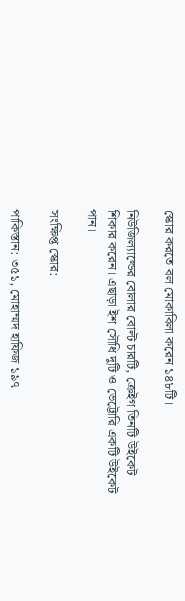স্কোর করতে বল মোকাবিলা করেন ১৪৮টি।

নিউজিল্যাল্ডের বোলার বোল্ট চারটি, ক্রেইগ তিনটি উইকেট শিকার করেন। এছাড়া ইশ সৌধি দুটি ও ভেট্টোরি একটি উইকেট পান।

সংক্ষিপ্ত স্কোর:

পাকিস্তান: ৩৫১, মোহাম্মদ হাফিজ ১৯৭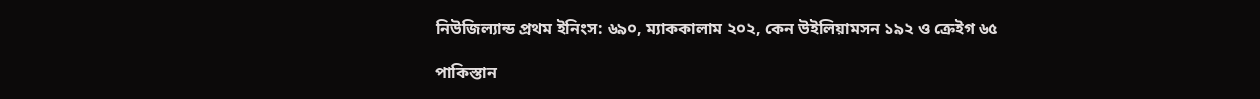নিউজিল্যান্ড প্রথম ইনিংস: ৬৯০, ম্যাককালাম ২০২, কেন উইলিয়ামসন ১৯২ ও ক্রেইগ ৬৫

পাকিস্তান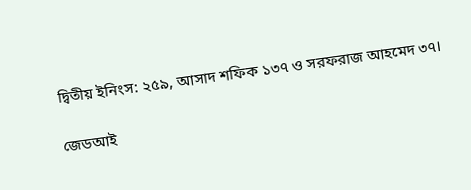দ্বিতীয় ইনিংস: ২৫৯, আসাদ শফিক ১৩৭ ও সরফরাজ আহমেদ ৩৭।

জেডআই